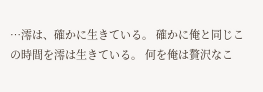…澪は、確かに生きている。 確かに俺と同じこの時間を澪は生きている。 何を俺は贅沢なこ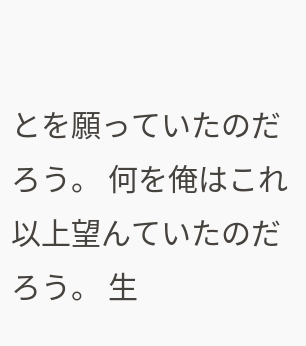とを願っていたのだろう。 何を俺はこれ以上望んていたのだろう。 生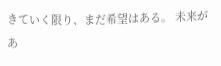きていく限り、まだ希望はある。 未来があ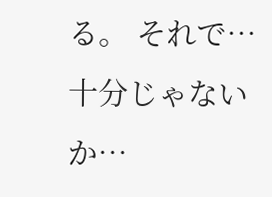る。 それで…十分じゃないか…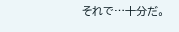それで…十分だ。